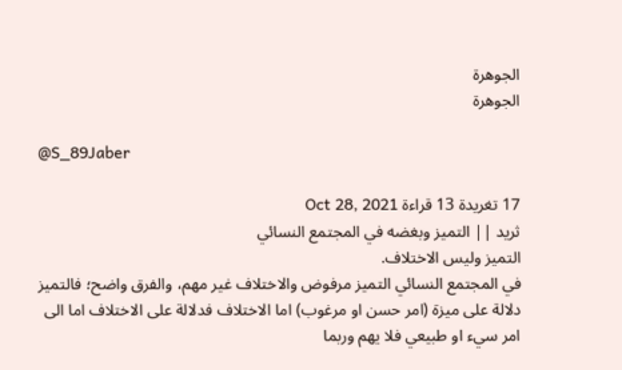الجوهرة
الجوهرة

@S_89Jaber

17 تغريدة 13 قراءة Oct 28, 2021
ثريد || التميز وبغضه في المجتمع النسائي
التميز وليس الاختلاف.
في المجتمع النسائي التميز مرفوض والاختلاف غير مهم، والفرق واضح؛ فالتميز دلالة على ميزة (امر حسن او مرغوب) اما الاختلاف فدلالة على الاختلاف اما الى امر سيء او طبيعي فلا يهم وربما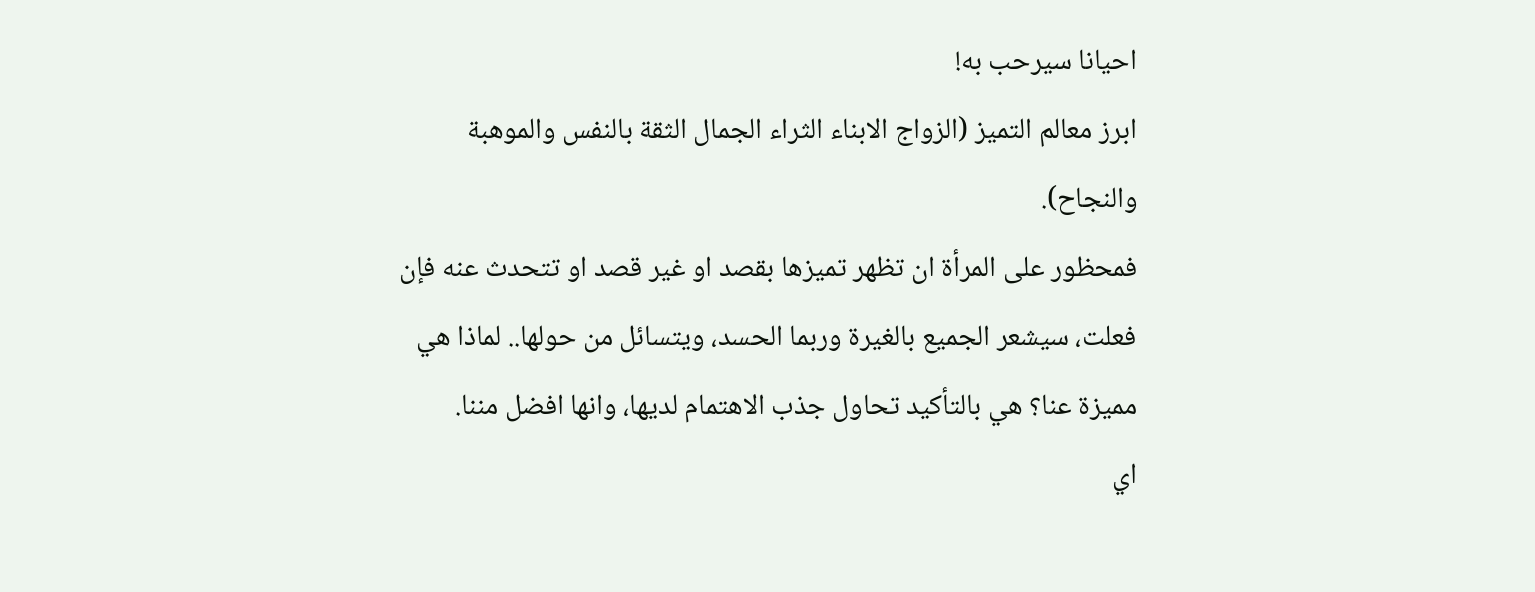احيانا سيرحب به!
ابرز معالم التميز (الزواج الابناء الثراء الجمال الثقة بالنفس والموهبة والنجاح).
فمحظور على المرأة ان تظهر تميزها بقصد او غير قصد او تتحدث عنه فإن فعلت، سيشعر الجميع بالغيرة وربما الحسد، ويتسائل من حولها.. لماذا هي مميزة عنا؟ هي بالتأكيد تحاول جذب الاهتمام لديها، وانها افضل مننا.
اي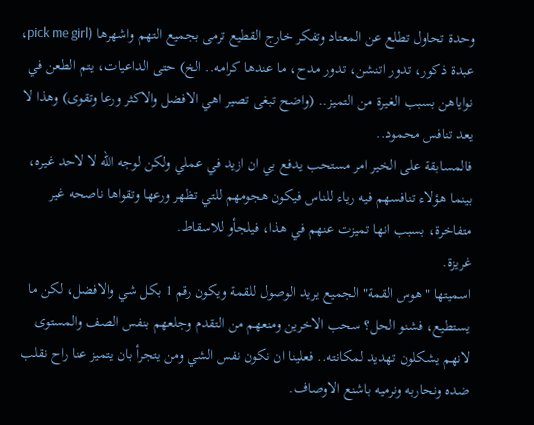وحدة تحاول تطلع عن المعتاد وتفكر خارج القطيع ترمى بجميع التهم واشهرها (pick me girl، عبدة ذكور، تدور اتنشن، تدور مدح، ما عندها كرامه.. الخ) حتى الداعيات، يتم الطعن في نواياهن بسبب الغيرة من التميز.. (واضح تبغى تصير اهي الافضل والاكثر ورعا وتقوى) وهذا لا يعد تنافس محمود..
فالمسابقة على الخير امر مستحب يدفع بي ان ازيد في عملي ولكن لوجه الله لا لاحد غيره، بينما هؤلاء تنافسهم فيه رياء للناس فيكون هجومهم للتي تظهر ورعها وتقواها ناصحه غير متفاخرة، بسبب انها تميزت عنهم في هذا، فيلجأو للاسقاط.
غريزة.
اسميتها "هوس القمة" الجميع يريد الوصول للقمة ويكون رقم 1 بكل شي والافضل، لكن ما يستطيع، فشنو الحل؟ سحب الاخرين ومنعهم من التقدم وجلعهم بنفس الصف والمستوى لانهم يشكلون تهديد لمكانته.. فعلينا ان نكون نفس الشي ومن يتجرأ بان يتميز عنا راح نقلب ضده ونحاربه ونرميه باشنع الاوصاف.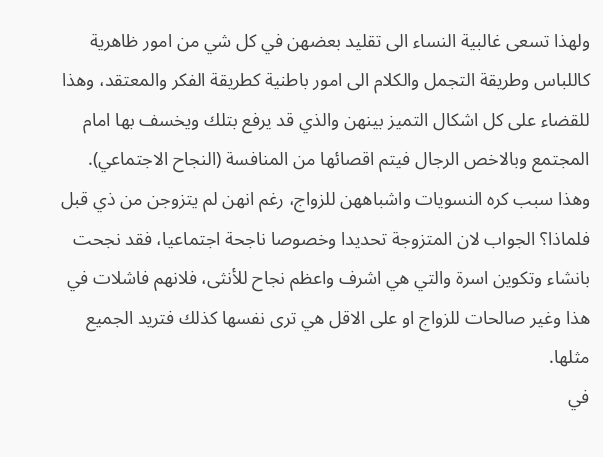ولهذا تسعى غالبية النساء الى تقليد بعضهن في كل شي من امور ظاهرية كاللباس وطريقة التجمل والكلام الى امور باطنية كطريقة الفكر والمعتقد، وهذا للقضاء على كل اشكال التميز بينهن والذي قد يرفع بتلك ويخسف بها امام المجتمع وبالاخص الرجال فيتم اقصائها من المنافسة (النجاح الاجتماعي).
وهذا سبب كره النسويات واشباههن للزواج، رغم انهن لم يتزوجن من ذي قبل فلماذا؟ الجواب لان المتزوجة تحديدا وخصوصا ناجحة اجتماعيا، فقد نجحت بانشاء وتكوين اسرة والتي هي اشرف واعظم نجاح للأنثى، فلانهم فاشلات في هذا وغير صالحات للزواج او على الاقل هي ترى نفسها كذلك فتريد الجميع مثلها.
في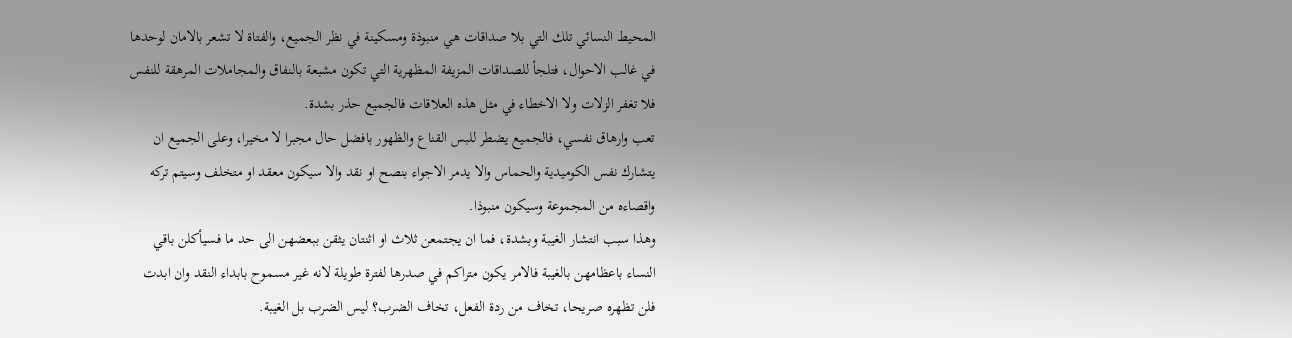المحيط النسائي تلك التي بلا صداقات هي منبوذة ومسكينة في نظر الجميع، والفتاة لا تشعر بالامان لوحدها في غالب الاحوال، فتلجأ للصداقات المزيفة المظهرية التي تكون مشبعة بالنفاق والمجاملات المرهقة للنفس فلا تغفر الزلات ولا الاخطاء في مثل هذه العلاقات فالجميع حذر بشدة.
تعب وارهاق نفسي، فالجميع يضطر للبس القناع والظهور بافضل حال مجبرا لا مخيرا، وعلى الجميع ان يتشارك نفس الكوميدية والحماس والا يدمر الاجواء بنصح او نقد والا سيكون معقد او متخلف وسيتم تركه واقصاءه من المجموعة وسيكون منبوذا.
وهذا سبب انتشار الغيبة وبشدة، فما ان يجتمعن ثلاث او اثنتان يثقن ببعضهن الى حد ما فسيأكلن باقي النساء باعظامهن بالغيبة فالامر يكون متراكم في صدرها لفترة طويلة لانه غير مسموح بابداء النقد وان ابدت فلن تظهره صريحا، تخاف من ردة الفعل، تخاف الضرب؟ ليس الضرب بل الغيبة.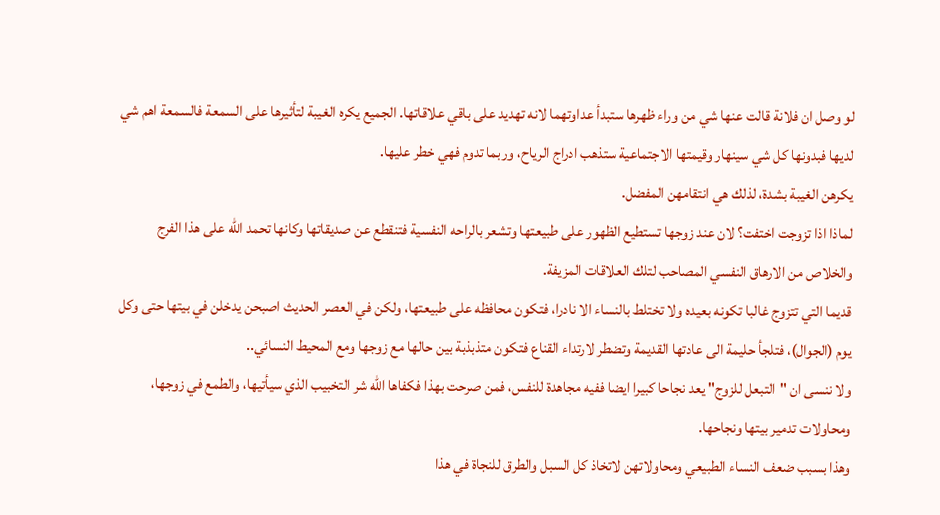لو وصل ان فلانة قالت عنها شي من وراء ظهرها ستبدأ عداوتهما لانه تهديد على باقي علاقاتها. الجميع يكره الغيبة لتأثيرها على السمعة فالسمعة اهم شي لديها فبدونها كل شي سينهار وقيمتها الاجتماعية ستذهب ادراج الرياح، وربما تدوم فهي خطر عليها.
يكرهن الغيبة بشدة، لذلك هي انتقامهن المفضل.
لماذا اذا تزوجت اختفت؟ لان عند زوجها تستطيع الظهور على طبيعتها وتشعر بالراحه النفسية فتنقطع عن صديقاتها وكانها تحمد الله على هذا الفرج والخلاص من الارهاق النفسي المصاحب لتلك العلاقات المزيفة.
قديما التي تتزوج غالبا تكونه بعيده ولا تختلط بالنساء الا نادرا، فتكون محافظه على طبيعتها، ولكن في العصر الحديث اصبحن يدخلن في بيتها حتى وكل يوم (الجوال)، فتلجأ حليمة الى عادتها القديمة وتضطر لارتداء القناع فتكون متذبذبة بين حالها مع زوجها ومع المحيط النسائي..
ولا ننسى ان "التبعل للزوج" يعد نجاحا كبيرا ايضا ففيه مجاهدة للنفس، فمن صرحت بهذا فكفاها الله شر التخبيب الذي سيأتيها، والطمع في زوجها، ومحاولات تدمير بيتها ونجاحها.
وهذا بسبب ضعف النساء الطبيعي ومحاولاتهن لاتخاذ كل السبل والطرق للنجاة في هذا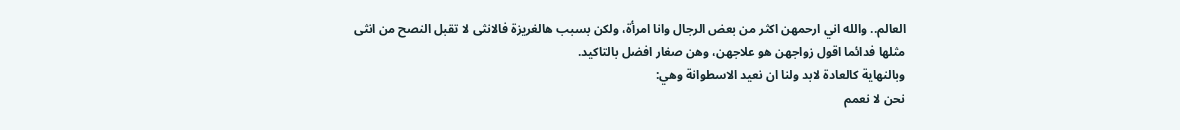العالم.. والله اني ارحمهن اكثر من بعض الرجال وانا امرأة، ولكن بسبب هالغريزة فالانثى لا تقبل النصح من انثى مثلها فدائما اقول زواجهن هو علاجهن، وهن صغار افضل بالتاكيد.
وبالنهاية كالعادة لابد ولنا ان نعيد الاسطوانة وهي:
نحن لا نعمم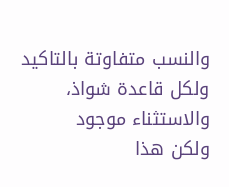والنسب متفاوتة بالتاكيد
ولكل قاعدة شواذ، والاستثناء موجود
ولكن هذا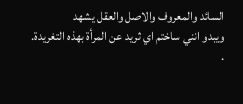السائد والمعروف والاصل والعقل يشهد
ويبدو انني ساختم اي ثريد عن المرأة بهذه التغريدة.
.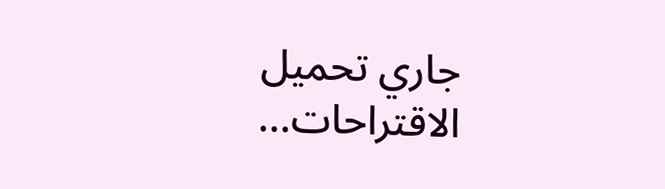جاري تحميل الاقتراحات...